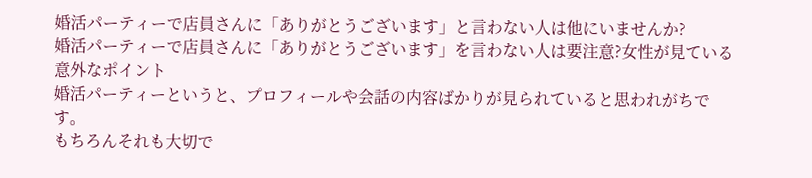婚活パーティーで店員さんに「ありがとうございます」と言わない人は他にいませんか?
婚活パーティーで店員さんに「ありがとうございます」を言わない人は要注意?女性が見ている意外なポイント
婚活パーティーというと、プロフィールや会話の内容ばかりが見られていると思われがちです。
もちろんそれも大切で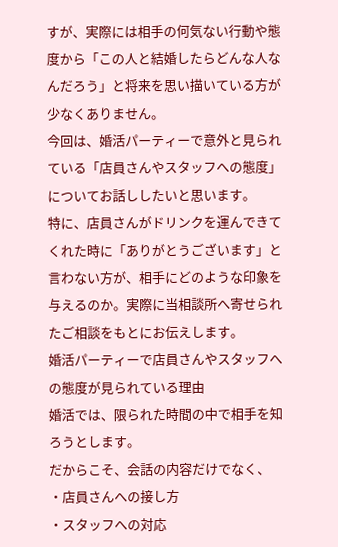すが、実際には相手の何気ない行動や態度から「この人と結婚したらどんな人なんだろう」と将来を思い描いている方が少なくありません。
今回は、婚活パーティーで意外と見られている「店員さんやスタッフへの態度」についてお話ししたいと思います。
特に、店員さんがドリンクを運んできてくれた時に「ありがとうございます」と言わない方が、相手にどのような印象を与えるのか。実際に当相談所へ寄せられたご相談をもとにお伝えします。
婚活パーティーで店員さんやスタッフへの態度が見られている理由
婚活では、限られた時間の中で相手を知ろうとします。
だからこそ、会話の内容だけでなく、
・店員さんへの接し方
・スタッフへの対応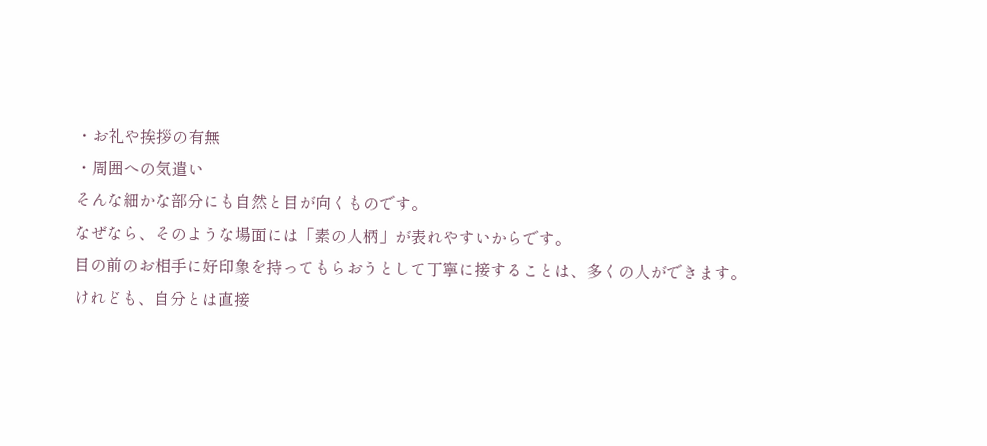・お礼や挨拶の有無
・周囲への気遣い
そんな細かな部分にも自然と目が向くものです。
なぜなら、そのような場面には「素の人柄」が表れやすいからです。
目の前のお相手に好印象を持ってもらおうとして丁寧に接することは、多くの人ができます。
けれども、自分とは直接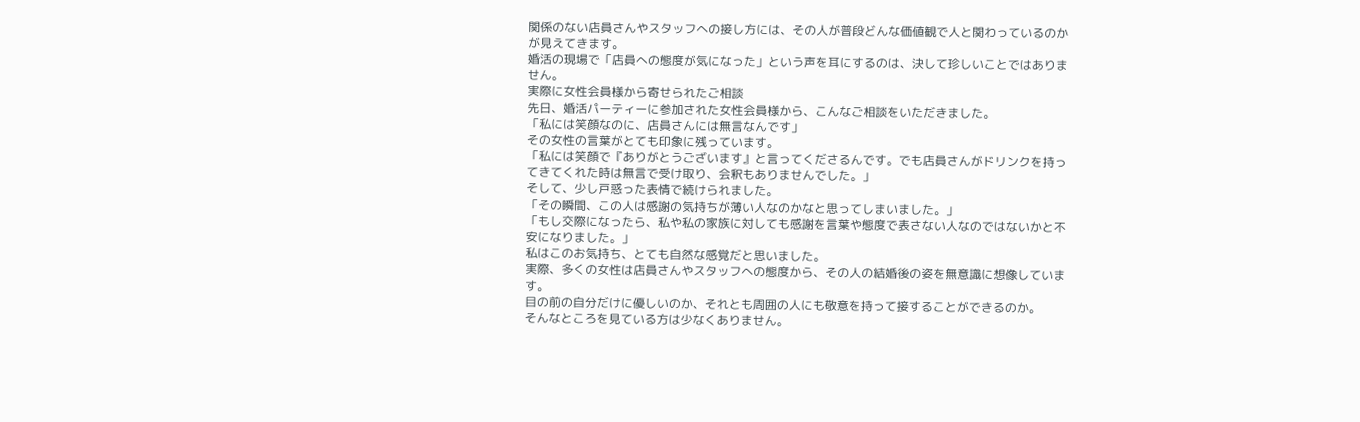関係のない店員さんやスタッフへの接し方には、その人が普段どんな価値観で人と関わっているのかが見えてきます。
婚活の現場で「店員への態度が気になった」という声を耳にするのは、決して珍しいことではありません。
実際に女性会員様から寄せられたご相談
先日、婚活パーティーに参加された女性会員様から、こんなご相談をいただきました。
「私には笑顔なのに、店員さんには無言なんです」
その女性の言葉がとても印象に残っています。
「私には笑顔で『ありがとうございます』と言ってくださるんです。でも店員さんがドリンクを持ってきてくれた時は無言で受け取り、会釈もありませんでした。」
そして、少し戸惑った表情で続けられました。
「その瞬間、この人は感謝の気持ちが薄い人なのかなと思ってしまいました。」
「もし交際になったら、私や私の家族に対しても感謝を言葉や態度で表さない人なのではないかと不安になりました。」
私はこのお気持ち、とても自然な感覚だと思いました。
実際、多くの女性は店員さんやスタッフへの態度から、その人の結婚後の姿を無意識に想像しています。
目の前の自分だけに優しいのか、それとも周囲の人にも敬意を持って接することができるのか。
そんなところを見ている方は少なくありません。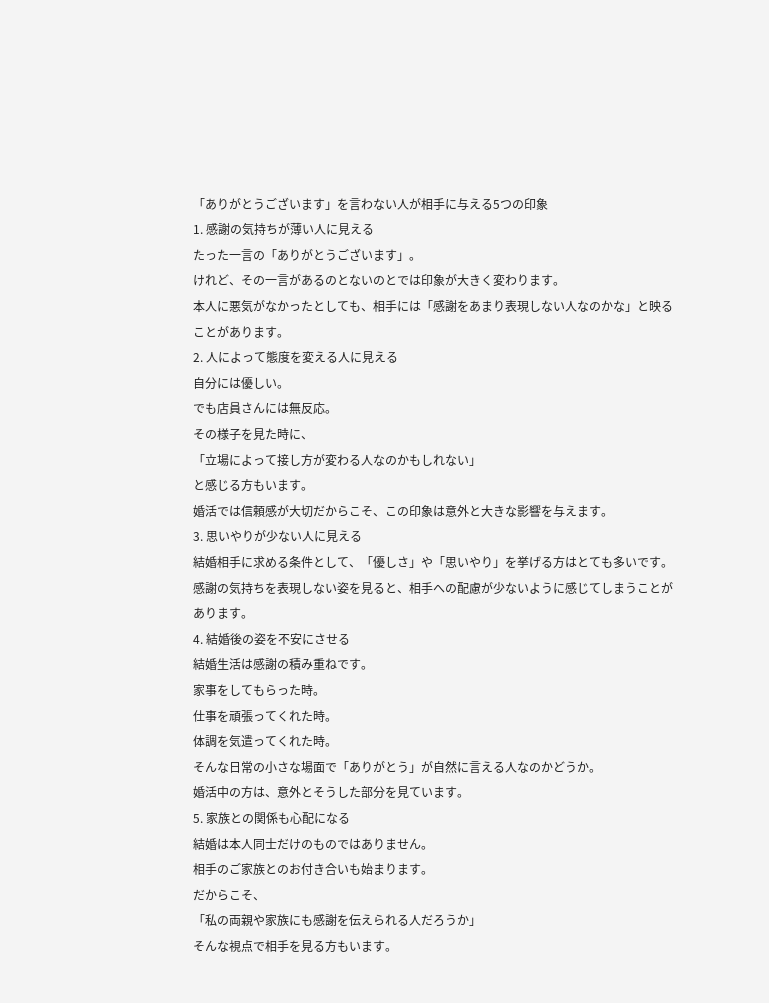「ありがとうございます」を言わない人が相手に与える5つの印象
1. 感謝の気持ちが薄い人に見える
たった一言の「ありがとうございます」。
けれど、その一言があるのとないのとでは印象が大きく変わります。
本人に悪気がなかったとしても、相手には「感謝をあまり表現しない人なのかな」と映ることがあります。
2. 人によって態度を変える人に見える
自分には優しい。
でも店員さんには無反応。
その様子を見た時に、
「立場によって接し方が変わる人なのかもしれない」
と感じる方もいます。
婚活では信頼感が大切だからこそ、この印象は意外と大きな影響を与えます。
3. 思いやりが少ない人に見える
結婚相手に求める条件として、「優しさ」や「思いやり」を挙げる方はとても多いです。
感謝の気持ちを表現しない姿を見ると、相手への配慮が少ないように感じてしまうことがあります。
4. 結婚後の姿を不安にさせる
結婚生活は感謝の積み重ねです。
家事をしてもらった時。
仕事を頑張ってくれた時。
体調を気遣ってくれた時。
そんな日常の小さな場面で「ありがとう」が自然に言える人なのかどうか。
婚活中の方は、意外とそうした部分を見ています。
5. 家族との関係も心配になる
結婚は本人同士だけのものではありません。
相手のご家族とのお付き合いも始まります。
だからこそ、
「私の両親や家族にも感謝を伝えられる人だろうか」
そんな視点で相手を見る方もいます。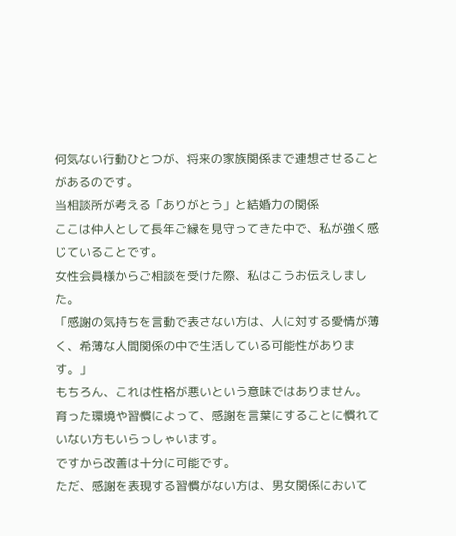何気ない行動ひとつが、将来の家族関係まで連想させることがあるのです。
当相談所が考える「ありがとう」と結婚力の関係
ここは仲人として長年ご縁を見守ってきた中で、私が強く感じていることです。
女性会員様からご相談を受けた際、私はこうお伝えしました。
「感謝の気持ちを言動で表さない方は、人に対する愛情が薄く、希薄な人間関係の中で生活している可能性があります。」
もちろん、これは性格が悪いという意味ではありません。
育った環境や習慣によって、感謝を言葉にすることに慣れていない方もいらっしゃいます。
ですから改善は十分に可能です。
ただ、感謝を表現する習慣がない方は、男女関係において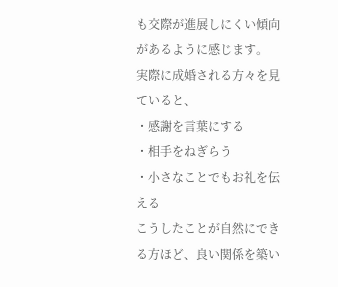も交際が進展しにくい傾向があるように感じます。
実際に成婚される方々を見ていると、
・感謝を言葉にする
・相手をねぎらう
・小さなことでもお礼を伝える
こうしたことが自然にできる方ほど、良い関係を築い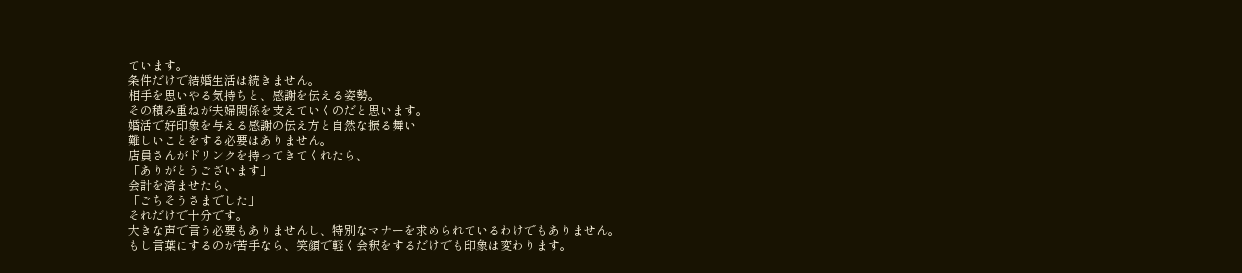ています。
条件だけで結婚生活は続きません。
相手を思いやる気持ちと、感謝を伝える姿勢。
その積み重ねが夫婦関係を支えていくのだと思います。
婚活で好印象を与える感謝の伝え方と自然な振る舞い
難しいことをする必要はありません。
店員さんがドリンクを持ってきてくれたら、
「ありがとうございます」
会計を済ませたら、
「ごちそうさまでした」
それだけで十分です。
大きな声で言う必要もありませんし、特別なマナーを求められているわけでもありません。
もし言葉にするのが苦手なら、笑顔で軽く会釈をするだけでも印象は変わります。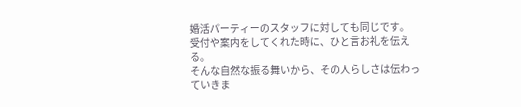婚活パーティーのスタッフに対しても同じです。
受付や案内をしてくれた時に、ひと言お礼を伝える。
そんな自然な振る舞いから、その人らしさは伝わっていきま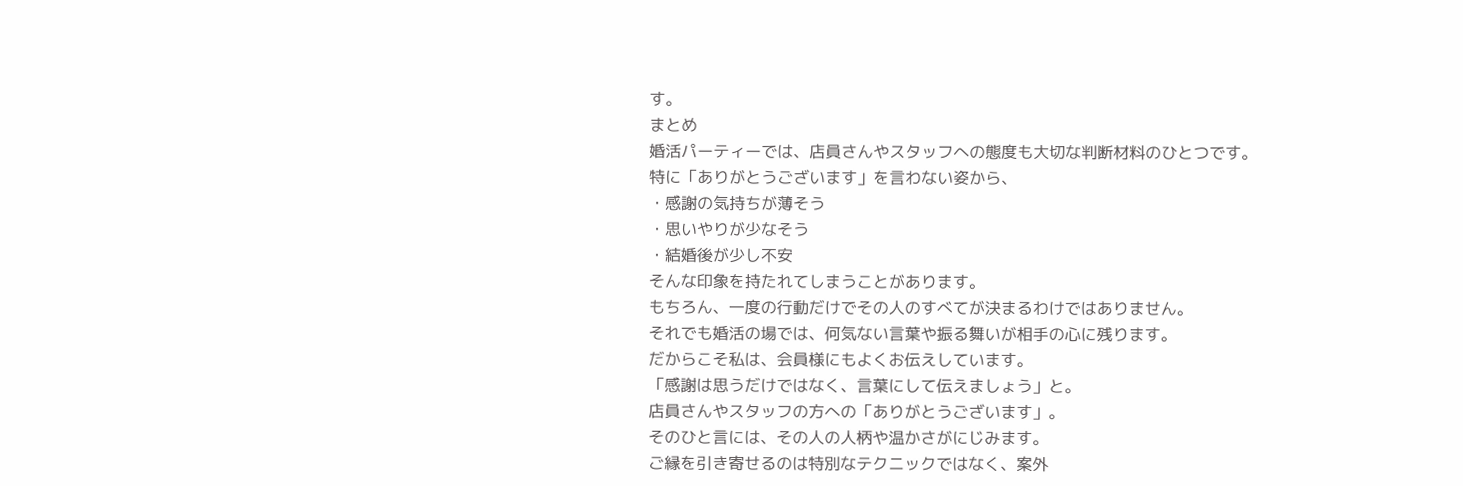す。
まとめ
婚活パーティーでは、店員さんやスタッフへの態度も大切な判断材料のひとつです。
特に「ありがとうございます」を言わない姿から、
・感謝の気持ちが薄そう
・思いやりが少なそう
・結婚後が少し不安
そんな印象を持たれてしまうことがあります。
もちろん、一度の行動だけでその人のすべてが決まるわけではありません。
それでも婚活の場では、何気ない言葉や振る舞いが相手の心に残ります。
だからこそ私は、会員様にもよくお伝えしています。
「感謝は思うだけではなく、言葉にして伝えましょう」と。
店員さんやスタッフの方への「ありがとうございます」。
そのひと言には、その人の人柄や温かさがにじみます。
ご縁を引き寄せるのは特別なテクニックではなく、案外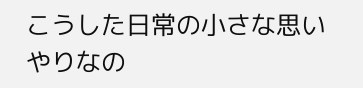こうした日常の小さな思いやりなの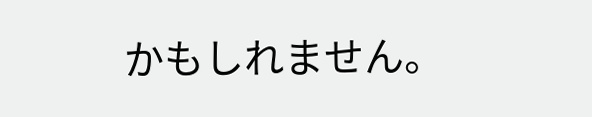かもしれません。